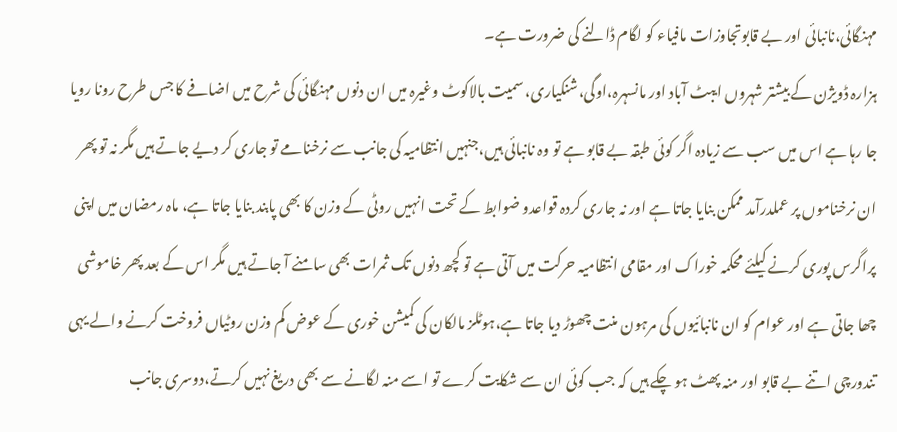مہنگائی،نانبائی اور بے قابوتجاوزات مافیاء کو لگام ڈالنے کی ضرورت ہے۔
ہزارہ ڈویژن کے بیشتر شہروں ایبٹ آباد اور مانسہرہ،اوگی،شنکیاری، سمیت بالاکوٹ وغیرہ میں ان دنوں مہنگائی کی شرح میں اضافے کا جس طرح رونا رویا جا رہا ہے اس میں سب سے زیادہ اگر کوئی طبقہ بے قابو ہے تو وہ نانبائی ہیں،جنہیں انتظامیہ کی جانب سے نرخنامے تو جاری کر دیے جاتے ہیں مگر نہ تو پھر ان نرخناموں پر عملدرآمد ممکن بنایا جاتا ہے اور نہ جاری کردہ قواعدو ضوابط کے تحت انہیں روٹی کے وزن کا بھی پابند بنایا جاتا ہے، ماہ رمضان میں اپنی پراگرس پوری کرنے کیلئے محکمہ خوراک اور مقامی انتظامیہ حرکت میں آتی ہے تو کچھ دنوں تک ثمرات بھی سامنے آ جاتے ہیں مگر اس کے بعد پھر خاموشی چھا جاتی ہے اور عوام کو ان نانبائیوں کی مرہون منت چھوڑ دیا جاتا ہے،ہوٹلز مالکان کی کمیشن خوری کے عوض کم وزن روٹیاں فروخت کرنے والے یہی تندورچی اتنے بے قابو اور منہ پھٹ ہو چکے ہیں کہ جب کوئی ان سے شکایت کرے تو اسے منہ لگانے سے بھی دریغ نہیں کرتے،دوسری جانب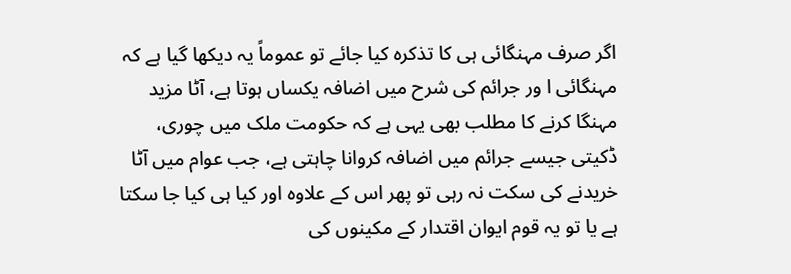اگر صرف مہنگائی ہی کا تذکرہ کیا جائے تو عموماً یہ دیکھا گیا ہے کہ مہنگائی ا ور جرائم کی شرح میں اضافہ یکساں ہوتا ہے، آٹا مزید مہنگا کرنے کا مطلب بھی یہی ہے کہ حکومت ملک میں چوری، ڈکیتی جیسے جرائم میں اضافہ کروانا چاہتی ہے، جب عوام میں آٹا خریدنے کی سکت نہ رہی تو پھر اس کے علاوہ اور کیا ہی کیا جا سکتا ہے یا تو یہ قوم ایوان اقتدار کے مکینوں کی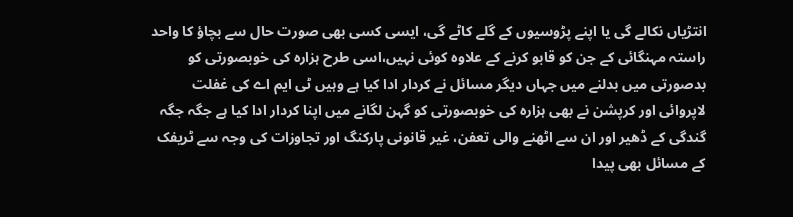انتڑیاں نکالے گی یا اپنے پڑوسیوں کے گلے کاٹے گی، ایسی کسی بھی صورت حال سے بچاؤ کا واحد راستہ مہنگائی کے جن کو قابو کرنے کے علاوہ کوئی نہیں،اسی طرح ہزارہ کی خوبصورتی کو بدصورتی میں بدلنے میں جہاں دیگر مسائل نے کردار ادا کیا ہے وہیں ٹی ایم اے کی غفلت لاپروائی اور کرپشن نے بھی ہزارہ کی خوبصورتی کو گہن لگانے میں اپنا کردار ادا کیا ہے جگہ جگہ گندگی کے ڈھیر اور ان سے اٹھنے والی تعفن، غیر قانونی پارکنگ اور تجاوزات کی وجہ سے ٹریفک کے مسائل بھی پیدا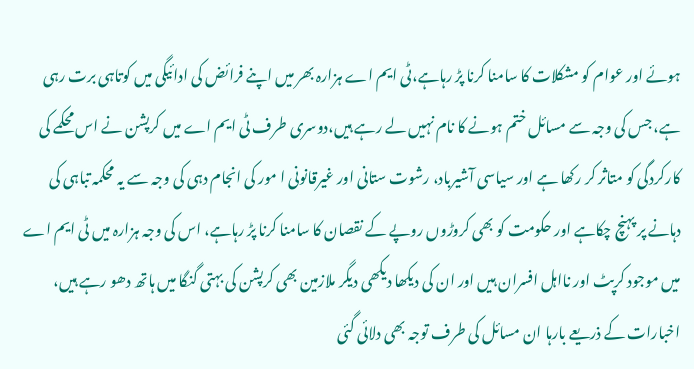ہوئے اور عوام کو مشکلات کا سامنا کرنا پڑ رہاہے،ٹی ایم اے ہزارہ بھر میں اپنے فرائض کی ادائیگی میں کوتاہی برت رہی ہے، جس کی وجہ سے مسائل ختم ہونے کا نام نہیں لے رہے ہیں،دوسری طرف ٹی ایم اے میں کرپشن نے اس محکمے کی کارکردگی کو متاثر کر رکھا ہے اور سیاسی آشیرباد، رشوت ستانی اور غیرقانونی ا مور کی انجام دہی کی وجہ سے یہ محکمہ تباہی کی دہانے پر پہنچ چکاہے اور حکومت کو بھی کروڑوں روپے کے نقصان کا سامنا کرنا پڑ رہاہے، اس کی وجہ ہزارہ میں ٹی ایم اے میں موجود کرپٹ اور نااہل افسران ہیں اور ان کی دیکھا دیکھی دیگر ملازمین بھی کرپشن کی بہتی گنگا میں ہاتھ دھو رہے ہیں، اخبارات کے ذریعے بارہا ان مسائل کی طرف توجہ بھی دلائی گئی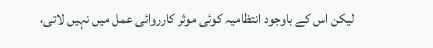لیکن اس کے باوجود انتظامیہ کوئی موثر کارروائی عمل میں نہیں لاتی،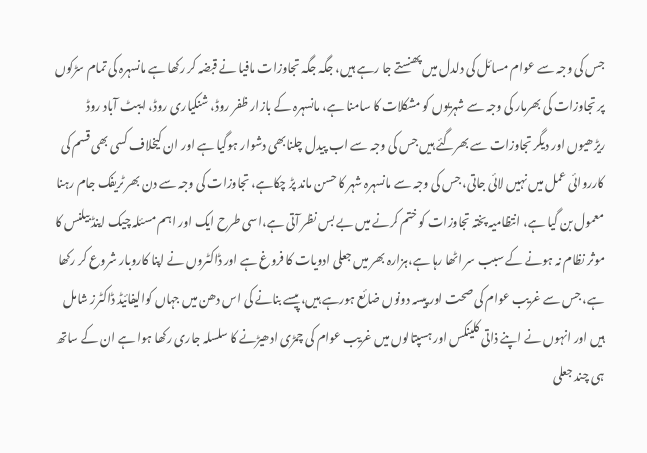جس کی وجہ سے عوام مسائل کی دلدل میں پھنستے جا رہے ہیں، جگہ جگہ تجاوزات مافیا نے قبضہ کر رکھا ہے مانسہرہ کی تمام سڑکوں پر تجاوزات کی بھرمار کی وجہ سے شہریوں کو مشکلات کا سامنا ہے، مانسہرہ کے بازار ظفر روڈ، شنکیاری روڈ، ایبٹ آباد روڈ ریڑھیوں اور دیگر تجاوزات سے بھرگئے ہیں جس کی وجہ سے اب پیدل چلنابھی دشوار ہوگیا ہے اور ان کیخلاف کسی بھی قسم کی کارروائی عمل میں نہیں لائی جاتی، جس کی وجہ سے مانسہرہ شہر کا حسن ماند پڑ چکاہے، تجاوزات کی وجہ سے دن بھر ٹریفک جام رہنا معمول بن گیا ہے، انتظامیہ پختہ تجاوزات کو ختم کرنے میں بے بس نظر آتی ہے،اسی طرح ایک اور اہم مسئلہ چیک اینڈ بیلنس کا موثر نظام نہ ہونے کے سبب سر اٹھا رہا ہے،ہزارہ بھر میں جعلی ادویات کا فروغ ہے اور ڈاکٹروں نے اپنا کاروبار شروع کر رکھا ہے، جس سے غریب عوام کی صحت اور پیسہ دونوں ضائع ہورہے ہیں، پیسے بنانے کی اس دھن میں جہاں کوالیفائیڈ ڈاکٹرز شامل ہیں اور انہوں نے اپنے ذاتی کلینکس اور ہسپتالوں میں غریب عوام کی چمڑی ادھیڑنے کا سلسلہ جاری رکھا ہوا ہے ان کے ساتھ ہی چند جعلی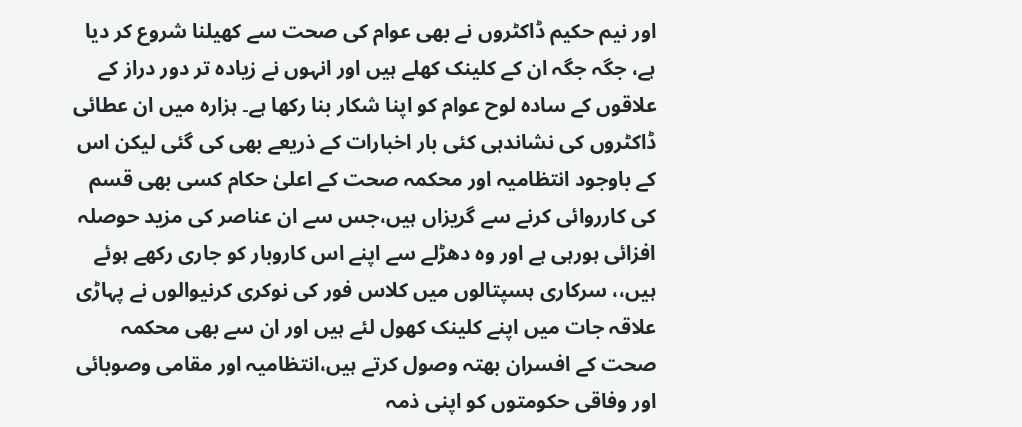اور نیم حکیم ڈاکٹروں نے بھی عوام کی صحت سے کھیلنا شروع کر دیا ہے، جگہ جگہ ان کے کلینک کھلے ہیں اور انہوں نے زیادہ تر دور دراز کے علاقوں کے سادہ لوح عوام کو اپنا شکار بنا رکھا ہے۔ ہزارہ میں ان عطائی ڈاکٹروں کی نشاندہی کئی بار اخبارات کے ذریعے بھی کی گئی لیکن اس کے باوجود انتظامیہ اور محکمہ صحت کے اعلیٰ حکام کسی بھی قسم کی کارروائی کرنے سے گریزاں ہیں،جس سے ان عناصر کی مزید حوصلہ افزائی ہورہی ہے اور وہ دھڑلے سے اپنے اس کاروبار کو جاری رکھے ہوئے ہیں،، سرکاری ہسپتالوں میں کلاس فور کی نوکری کرنیوالوں نے پہاڑی علاقہ جات میں اپنے کلینک کھول لئے ہیں اور ان سے بھی محکمہ صحت کے افسران بھتہ وصول کرتے ہیں،انتظامیہ اور مقامی وصوبائی اور وفاقی حکومتوں کو اپنی ذمہ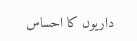داریوں کا احساس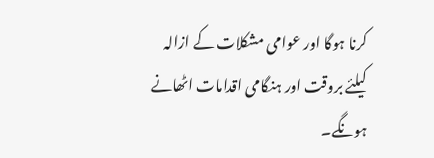کرنا ہوگا اور عوامی مشکلات کے ازالہ کیلئے بروقت اور ہنگامی اقدامات اٹھانے ہونگے۔